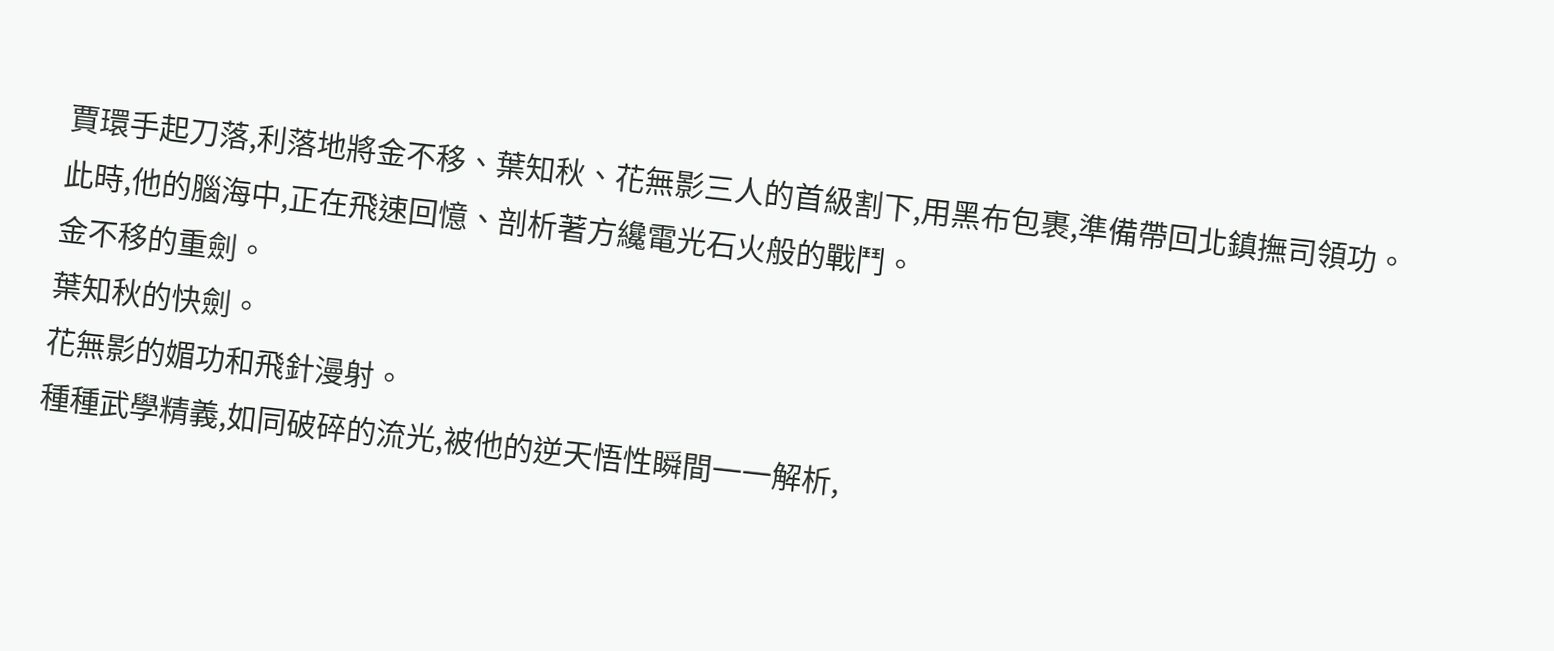賈環手起刀落,利落地將金不移、葉知秋、花無影三人的首級割下,用黑布包裹,準備帶回北鎮撫司領功。
此時,他的腦海中,正在飛速回憶、剖析著方纔電光石火般的戰鬥。
金不移的重劍。
葉知秋的快劍。
花無影的媚功和飛針漫射。
種種武學精義,如同破碎的流光,被他的逆天悟性瞬間一一解析,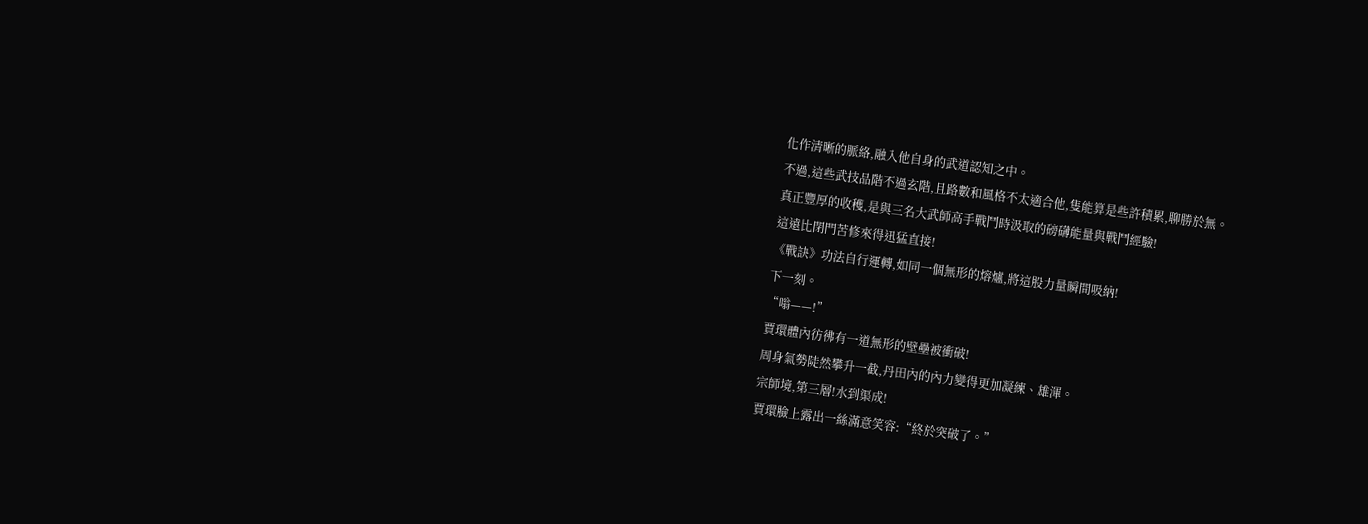化作清晰的脈絡,融入他自身的武道認知之中。
不過,這些武技品階不過玄階,且路數和風格不太適合他,隻能算是些許積累,聊勝於無。
真正豐厚的收穫,是與三名大武師高手戰鬥時汲取的磅礴能量與戰鬥經驗!
這遠比閉門苦修來得迅猛直接!
《戰訣》功法自行運轉,如同一個無形的熔爐,將這股力量瞬間吸納!
下一刻。
“嗡——!”
賈環體內彷彿有一道無形的壁壘被衝破!
周身氣勢陡然攀升一截,丹田內的內力變得更加凝練、雄渾。
宗師境,第三層!水到渠成!
賈環臉上露出一絲滿意笑容:“終於突破了。”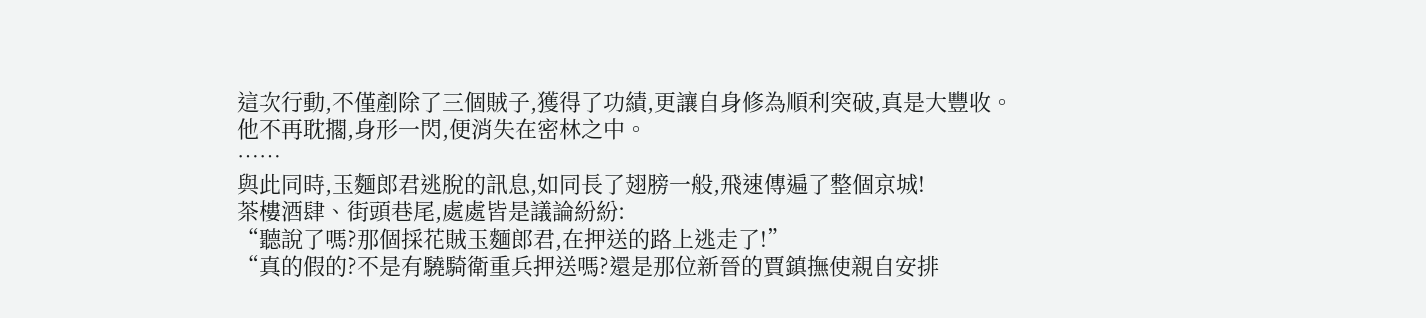這次行動,不僅剷除了三個賊子,獲得了功績,更讓自身修為順利突破,真是大豐收。
他不再耽擱,身形一閃,便消失在密林之中。
……
與此同時,玉麵郎君逃脫的訊息,如同長了翅膀一般,飛速傳遍了整個京城!
茶樓酒肆、街頭巷尾,處處皆是議論紛紛:
“聽說了嗎?那個採花賊玉麵郎君,在押送的路上逃走了!”
“真的假的?不是有驍騎衛重兵押送嗎?還是那位新晉的賈鎮撫使親自安排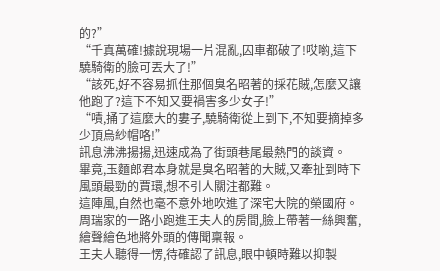的?”
“千真萬確!據說現場一片混亂,囚車都破了!哎喲,這下驍騎衛的臉可丟大了!”
“該死,好不容易抓住那個臭名昭著的採花賊,怎麼又讓他跑了?這下不知又要禍害多少女子!”
“嘖,捅了這麼大的婁子,驍騎衛從上到下,不知要摘掉多少頂烏紗帽咯!”
訊息沸沸揚揚,迅速成為了街頭巷尾最熱門的談資。
畢竟,玉麵郎君本身就是臭名昭著的大賊,又牽扯到時下風頭最勁的賈環,想不引人關注都難。
這陣風,自然也毫不意外地吹進了深宅大院的榮國府。
周瑞家的一路小跑進王夫人的房間,臉上帶著一絲興奮,繪聲繪色地將外頭的傳聞稟報。
王夫人聽得一愣,待確認了訊息,眼中頓時難以抑製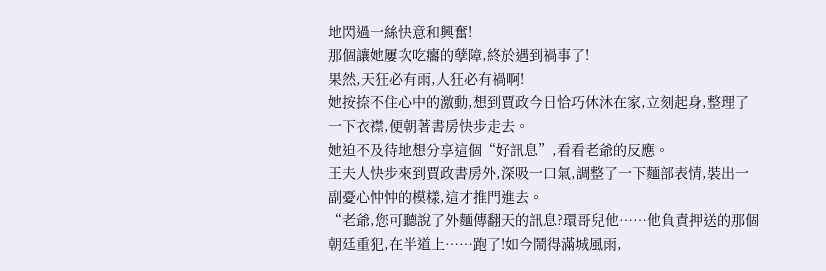地閃過一絲快意和興奮!
那個讓她屢次吃癟的孽障,終於遇到禍事了!
果然,天狂必有雨,人狂必有禍啊!
她按捺不住心中的激動,想到賈政今日恰巧休沐在家,立刻起身,整理了一下衣襟,便朝著書房快步走去。
她迫不及待地想分享這個“好訊息”,看看老爺的反應。
王夫人快步來到賈政書房外,深吸一口氣,調整了一下麵部表情,裝出一副憂心忡忡的模樣,這才推門進去。
“老爺,您可聽說了外麵傳翻天的訊息?環哥兒他……他負責押送的那個朝廷重犯,在半道上……跑了!如今鬧得滿城風雨,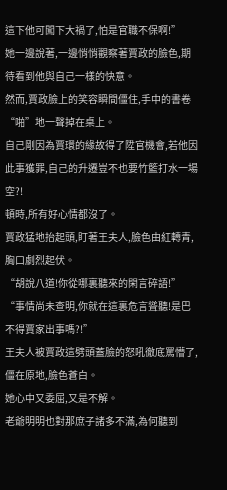這下他可闖下大禍了,怕是官職不保啊!”
她一邊說著,一邊悄悄觀察著賈政的臉色,期待看到他與自己一樣的快意。
然而,賈政臉上的笑容瞬間僵住,手中的書卷“啪”地一聲掉在桌上。
自己剛因為賈環的緣故得了陞官機會,若他因此事獲罪,自己的升遷豈不也要竹籃打水一場空?!
頓時,所有好心情都沒了。
賈政猛地抬起頭,盯著王夫人,臉色由紅轉青,胸口劇烈起伏。
“胡說八道!你從哪裏聽來的閑言碎語!”
“事情尚未查明,你就在這裏危言聳聽!是巴不得賈家出事嗎?!”
王夫人被賈政這劈頭蓋臉的怒吼徹底罵懵了,僵在原地,臉色蒼白。
她心中又委屈,又是不解。
老爺明明也對那庶子諸多不滿,為何聽到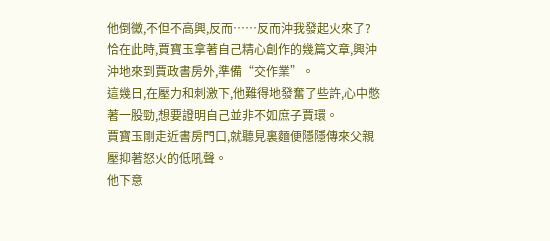他倒黴,不但不高興,反而……反而沖我發起火來了?
恰在此時,賈寶玉拿著自己精心創作的幾篇文章,興沖沖地來到賈政書房外,準備“交作業”。
這幾日,在壓力和刺激下,他難得地發奮了些許,心中憋著一股勁,想要證明自己並非不如庶子賈環。
賈寶玉剛走近書房門口,就聽見裏麵便隱隱傳來父親壓抑著怒火的低吼聲。
他下意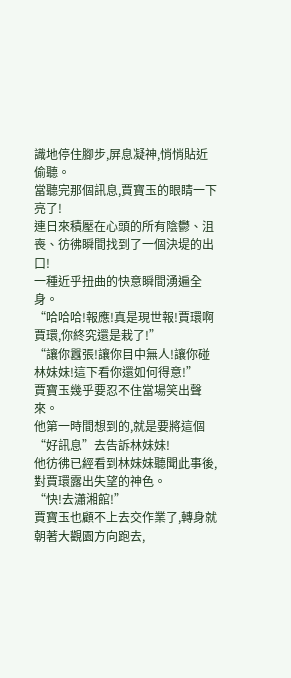識地停住腳步,屏息凝神,悄悄貼近偷聽。
當聽完那個訊息,賈寶玉的眼睛一下亮了!
連日來積壓在心頭的所有陰鬱、沮喪、彷彿瞬間找到了一個決堤的出口!
一種近乎扭曲的快意瞬間湧遍全身。
“哈哈哈!報應!真是現世報!賈環啊賈環,你終究還是栽了!”
“讓你囂張!讓你目中無人!讓你碰林妹妹!這下看你還如何得意!”
賈寶玉幾乎要忍不住當場笑出聲來。
他第一時間想到的,就是要將這個“好訊息”去告訴林妹妹!
他彷彿已經看到林妹妹聽聞此事後,對賈環露出失望的神色。
“快!去瀟湘館!”
賈寶玉也顧不上去交作業了,轉身就朝著大觀園方向跑去,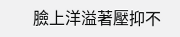臉上洋溢著壓抑不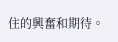住的興奮和期待。